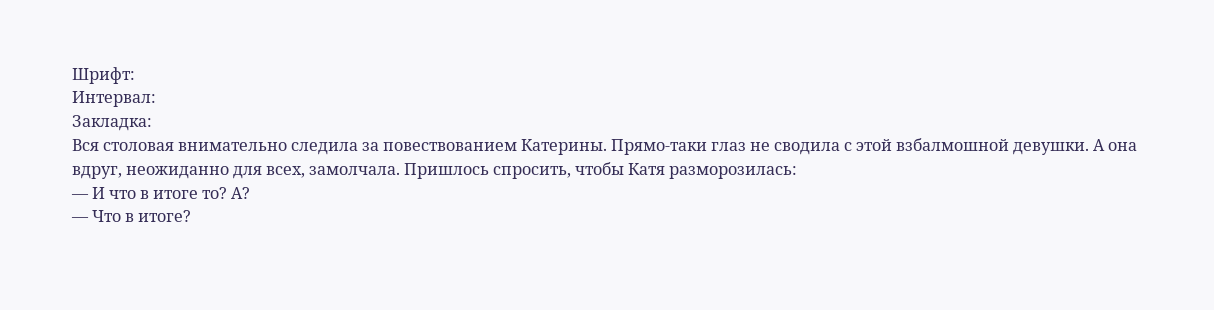Шрифт:
Интервал:
Закладка:
Вся столовая внимательно следила за повествованием Катерины. Прямо-таки глаз не сводила с этой взбалмошной девушки. А она вдруг, неожиданно для всех, замолчала. Пришлось спросить, чтобы Катя разморозилась:
— И что в итоге то? А?
— Что в итоге?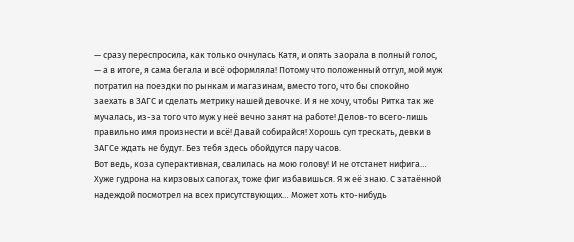— сразу переспросила, как только очнулась Катя, и опять заорала в полный голос, — а в итоге, я сама бегала и всё оформляла! Потому что положенный отгул, мой муж потратил на поездки по рынкам и магазинам, вместо того, что бы спокойно заехать в ЗАГС и сделать метрику нашей девочке. И я не хочу, чтобы Ритка так же мучалась, из-за того что муж у неё вечно занят на работе! Делов-то всего-лишь правильно имя произнести и всё! Давай собирайся! Хорошь суп трескать, девки в ЗАГСе ждать не будут. Без тебя здесь обойдутся пару часов.
Вот ведь, коза суперактивная, свалилась на мою голову! И не отстанет нифига… Хуже гудрона на кирзовых сапогах, тоже фиг избавишься. Я ж её знаю. С затаённой надеждой посмотрел на всех присутствующих… Может хоть кто-нибудь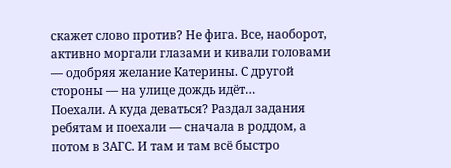скажет слово против? Не фига. Все, наоборот, активно моргали глазами и кивали головами — одобряя желание Катерины. С другой стороны — на улице дождь идёт…
Поехали. А куда деваться? Раздал задания ребятам и поехали — сначала в роддом, а потом в ЗАГС. И там и там всё быстро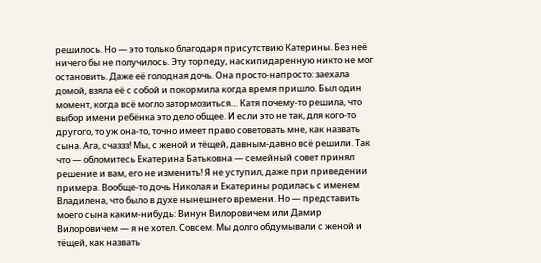решилось. Но — это только благодаря присутствию Катерины. Без неё ничего бы не получилось. Эту торпеду, наскипидаренную никто не мог остановить. Даже её голодная дочь. Она просто-напросто: заехала домой, взяла её с собой и покормила когда время пришло. Был один момент, когда всё могло затормозиться… Катя почему-то решила, что выбор имени ребёнка это дело общее. И если это не так, для кого-то другого, то уж она-то, точно имеет право советовать мне, как назвать сына. Ага, счаззз! Мы, с женой и тёщей, давным-давно всё решили. Так что — обломитесь Екатерина Батьковна — семейный совет принял решение и вам, его не изменить! Я не уступил, даже при приведении примера. Вообще-то дочь Николая и Екатерины родилась с именем Владилена, что было в духе нынешнего времени. Но — представить моего сына каким-нибудь: Винун Вилоровичем или Дамир Вилоровичем — я не хотел. Совсем. Мы долго обдумывали с женой и тёщей, как назвать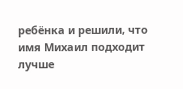ребёнка и решили, что имя Михаил подходит лучше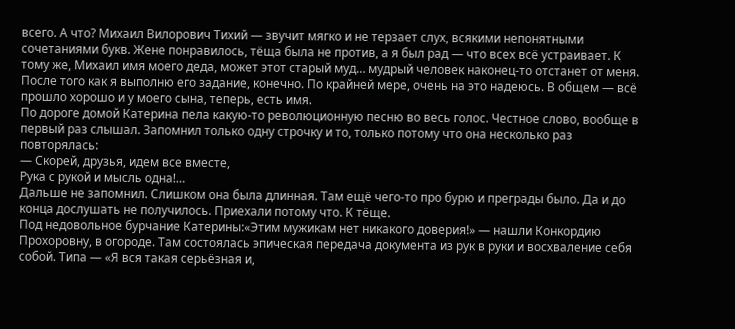всего. А что? Михаил Вилорович Тихий — звучит мягко и не терзает слух, всякими непонятными сочетаниями букв. Жене понравилось, тёща была не против, а я был рад — что всех всё устраивает. К тому же, Михаил имя моего деда, может этот старый муд… мудрый человек наконец-то отстанет от меня. После того как я выполню его задание, конечно. По крайней мере, очень на это надеюсь. В общем — всё прошло хорошо и у моего сына, теперь, есть имя.
По дороге домой Катерина пела какую-то революционную песню во весь голос. Честное слово, вообще в первый раз слышал. Запомнил только одну строчку и то, только потому что она несколько раз повторялась:
— Скорей, друзья, идем все вместе,
Рука с рукой и мысль одна!…
Дальше не запомнил. Слишком она была длинная. Там ещё чего-то про бурю и преграды было. Да и до конца дослушать не получилось. Приехали потому что. К тёще.
Под недовольное бурчание Катерины:«Этим мужикам нет никакого доверия!» — нашли Конкордию Прохоровну, в огороде. Там состоялась эпическая передача документа из рук в руки и восхваление себя собой. Типа — «Я вся такая серьёзная и,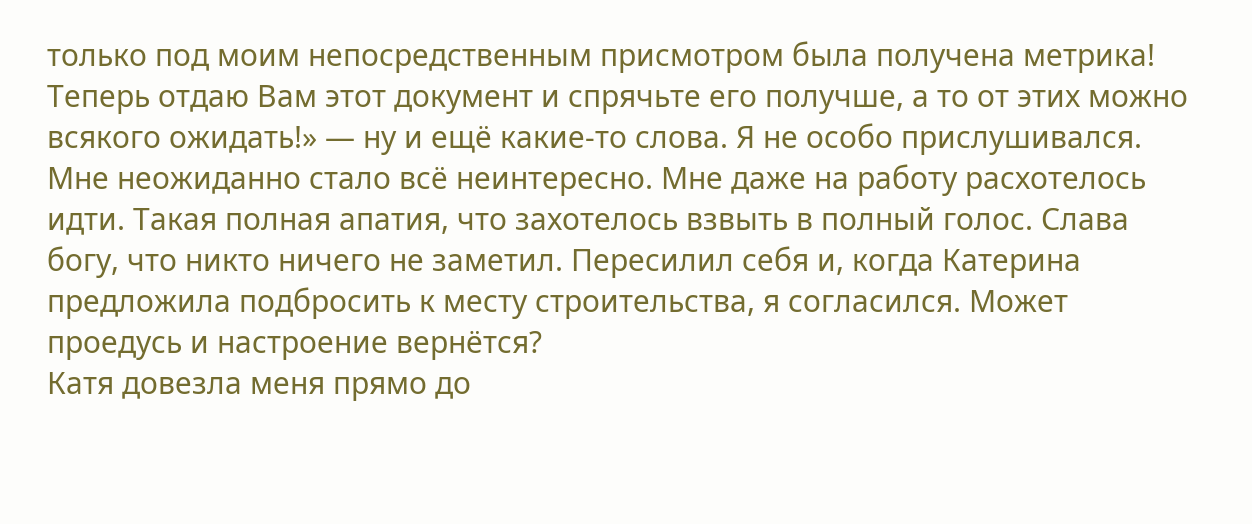только под моим непосредственным присмотром была получена метрика! Теперь отдаю Вам этот документ и спрячьте его получше, а то от этих можно всякого ожидать!» — ну и ещё какие-то слова. Я не особо прислушивался. Мне неожиданно стало всё неинтересно. Мне даже на работу расхотелось идти. Такая полная апатия, что захотелось взвыть в полный голос. Слава богу, что никто ничего не заметил. Пересилил себя и, когда Катерина предложила подбросить к месту строительства, я согласился. Может проедусь и настроение вернётся?
Катя довезла меня прямо до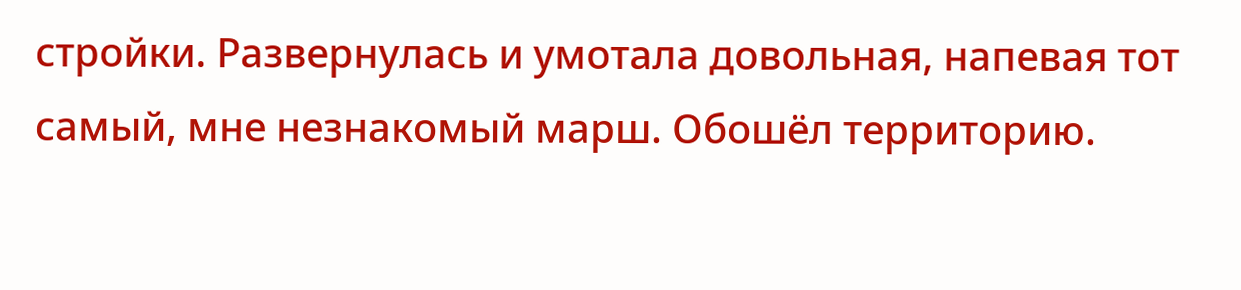стройки. Развернулась и умотала довольная, напевая тот самый, мне незнакомый марш. Обошёл территорию.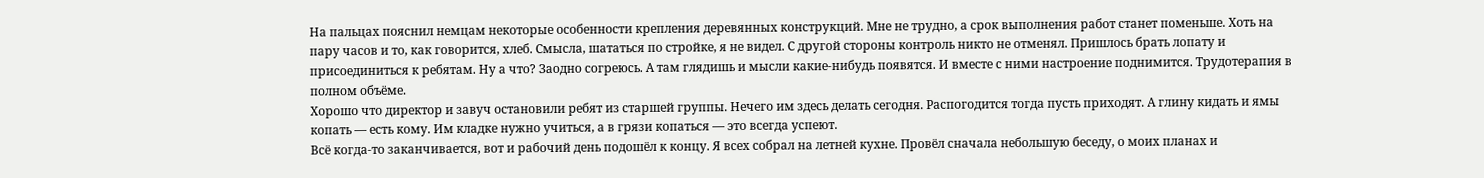На пальцах пояснил немцам некоторые особенности крепления деревянных конструкций. Мне не трудно, а срок выполнения работ станет поменьше. Хоть на пару часов и то, как говорится, хлеб. Смысла, шататься по стройке, я не видел. С другой стороны контроль никто не отменял. Пришлось брать лопату и присоединиться к ребятам. Ну а что? Заодно согреюсь. А там глядишь и мысли какие-нибудь появятся. И вместе с ними настроение поднимится. Трудотерапия в полном объёме.
Хорошо что директор и завуч остановили ребят из старшей группы. Нечего им здесь делать сегодня. Распогодится тогда пусть приходят. А глину кидать и ямы копать — есть кому. Им кладке нужно учиться, а в грязи копаться — это всегда успеют.
Всё когда-то заканчивается, вот и рабочий день подошёл к концу. Я всех собрал на летней кухне. Провёл сначала небольшую беседу, о моих планах и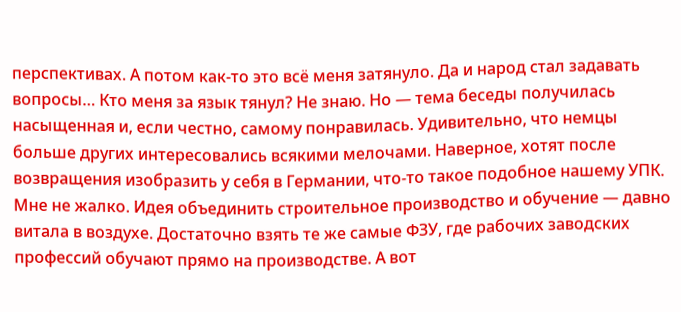перспективах. А потом как-то это всё меня затянуло. Да и народ стал задавать вопросы… Кто меня за язык тянул? Не знаю. Но — тема беседы получилась насыщенная и, если честно, самому понравилась. Удивительно, что немцы больше других интересовались всякими мелочами. Наверное, хотят после возвращения изобразить у себя в Германии, что-то такое подобное нашему УПК. Мне не жалко. Идея объединить строительное производство и обучение — давно витала в воздухе. Достаточно взять те же самые ФЗУ, где рабочих заводских профессий обучают прямо на производстве. А вот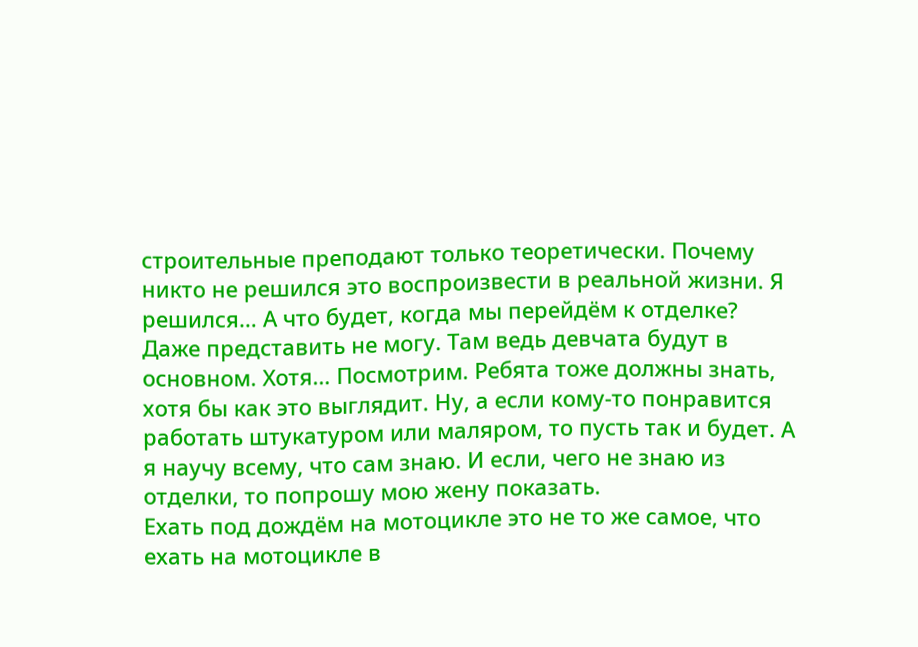строительные преподают только теоретически. Почему никто не решился это воспроизвести в реальной жизни. Я решился… А что будет, когда мы перейдём к отделке? Даже представить не могу. Там ведь девчата будут в основном. Хотя… Посмотрим. Ребята тоже должны знать, хотя бы как это выглядит. Ну, а если кому-то понравится работать штукатуром или маляром, то пусть так и будет. А я научу всему, что сам знаю. И если, чего не знаю из отделки, то попрошу мою жену показать.
Ехать под дождём на мотоцикле это не то же самое, что ехать на мотоцикле в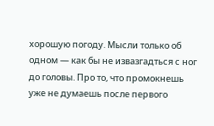хорошую погоду. Мысли только об одном — как бы не извазгадться с ног до головы. Про то, что промокнешь уже не думаешь после первого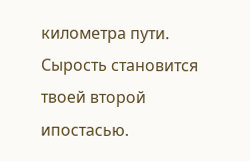километра пути. Сырость становится твоей второй ипостасью.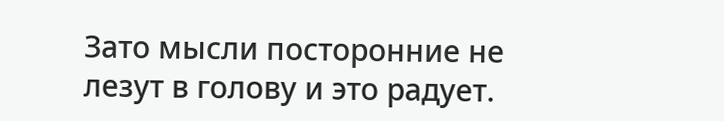Зато мысли посторонние не лезут в голову и это радует.